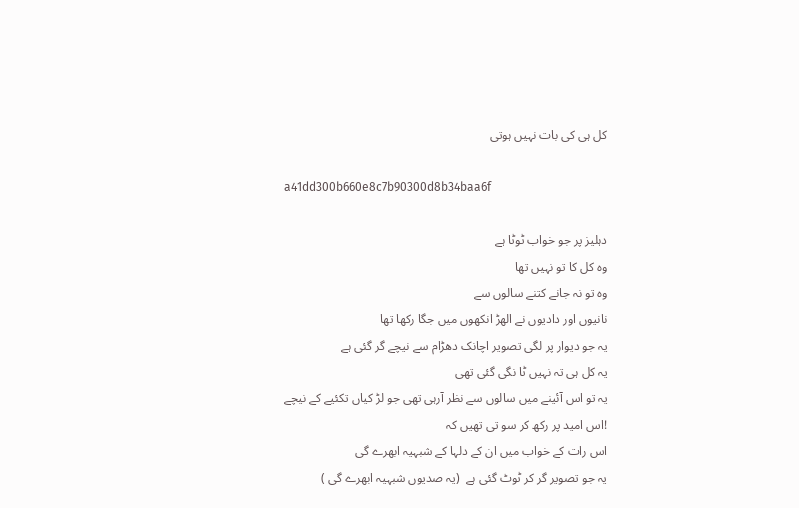کل ہی کی بات نہیں ہوتی

a41dd300b660e8c7b90300d8b34baa6f

دہلیز پر جو خواب ٹوٹا ہے
وہ کل کا تو نہیں تھا
وہ تو نہ جانے کتنے سالوں سے
نانیوں اور دادیوں نے الھڑ انکھوں میں جگا رکھا تھا
یہ جو دیوار پر لگی تصویر اچانک دھڑام سے نیچے گر گئی ہے
یہ کل ہی تہ نہیں ٹا نگی گئی تھی
یہ تو اس آئینے میں سالوں سے نظر آرہی تھی جو لڑ کیاں تکئیے کے نیچے
!اس امید پر رکھ کر سو تی تھیں کہ
اس رات کے خواب میں ان کے دلہا کے شبہیہ ابھرے گی
یہ جو تصویر گر کر ٹوٹ گئی ہے  (یہ صدیوں شبہیہ ابھرے گی )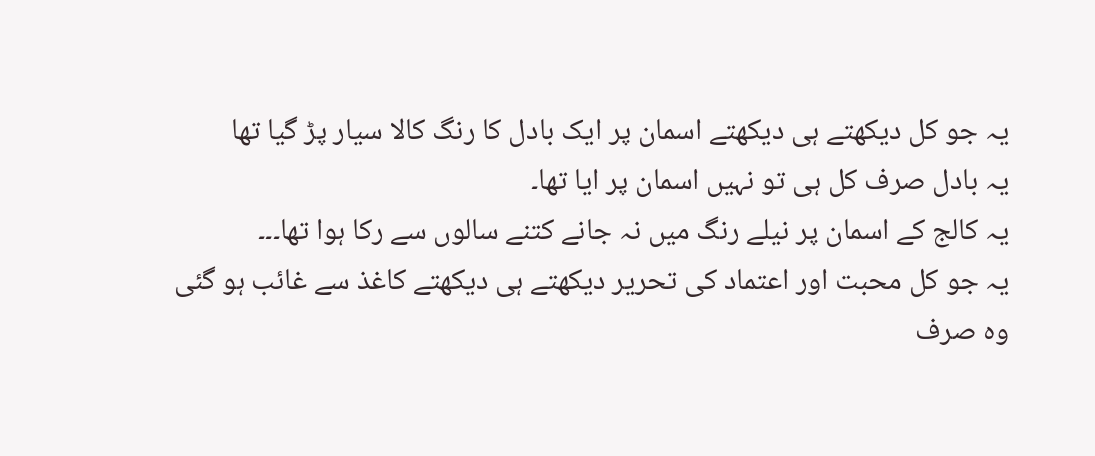یہ جو کل دیکھتے ہی دیکھتے اسمان پر ایک بادل کا رنگ کالا سیار پڑ گیا تھا
یہ بادل صرف کل ہی تو نہیں اسمان پر ایا تھا۔
یہ کالج کے اسمان پر نیلے رنگ میں نہ جانے کتنے سالوں سے رکا ہوا تھا۔۔۔
یہ جو کل محبت اور اعتماد کی تحریر دیکھتے ہی دیکھتے کاغذ سے غائب ہو گئی
وہ صرف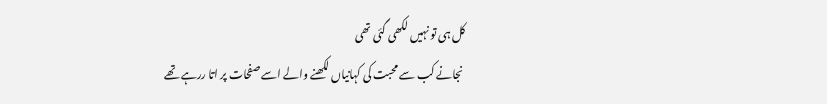کل ہی تو نہیں لکھی گئی تھی
 نجانے کب سے محبت کی کہانیاں لکھنے والے اسے صفحات پر اتا ررہے تھے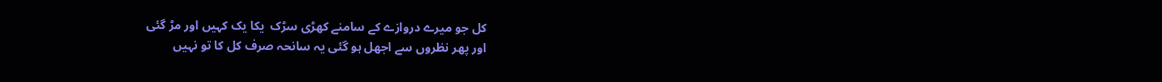کل جو میرے دروازے کے سامنے کھڑی سڑک  یکا یک کہیں اور مڑ گئی
اور پھر نظروں سے اجھل ہو گئی یہ سانحہ صرف کل کا تو نہیں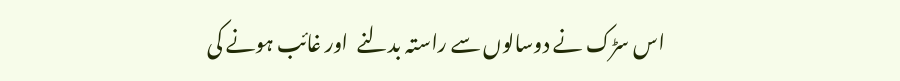اس سڑک نے دوسالوں سے راستہ بدلنے  اور غائب ہونے کی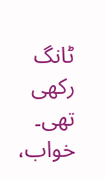ٹانگ رکھی تھی۔
خواب،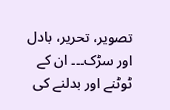تصویر، تحریر، بادل اور سڑک۔۔۔ ان کے ٹوٹنے اور بدلنے کی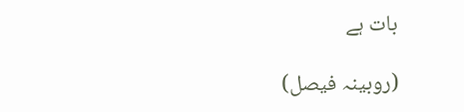بات ہے

(روبینہ فیصل)